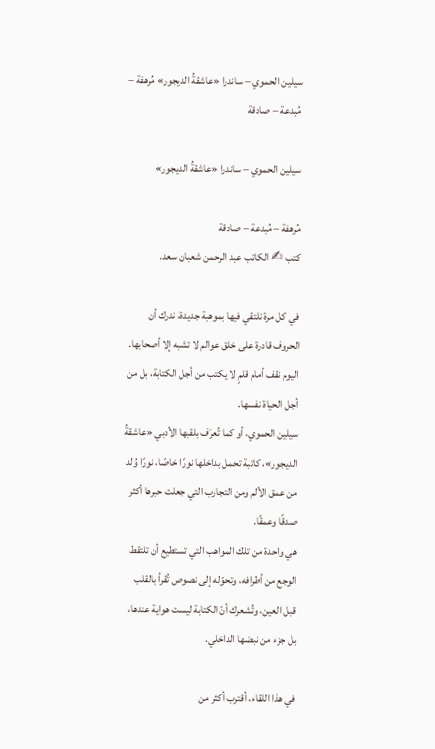سيلين الحموي – ساندرا «عاشقةُ الديجور» مُرهفة – مُبدعة – صادقة

سيلين الحموي – ساندرا «عاشقةُ الديجور»

مُرهفة – مُبدعة – صادقة
كتب ✍ الكاتب عبد الرحمن شعبان سعد.

في كل مرة نلتقي فيها بموهبة جديدة، ندرك أن الحروف قادرة على خلق عوالم لا تشبه إلا أصحابها.
اليوم نقف أمام قلمٍ لا يكتب من أجل الكتابة، بل من أجل الحياة نفسها.
سيلين الحموي، أو كما تُعرَف بلقبها الأدبي «عاشقةُ الديجور»، كاتبة تحمل بداخلها نورًا خاصًا، نورًا وُلد من عمق الألم ومن التجارب التي جعلت حبرها أكثر صدقًا وعمقًا.
هي واحدة من تلك المواهب التي تستطيع أن تلتقط الوجع من أطرافه، وتحوّله إلى نصوص تُقرأ بالقلب قبل العين، وتُشعرك أنّ الكتابة ليست هواية عندها، بل جزء من نبضها الداخلي.

في هذا اللقاء، أقترب أكثر من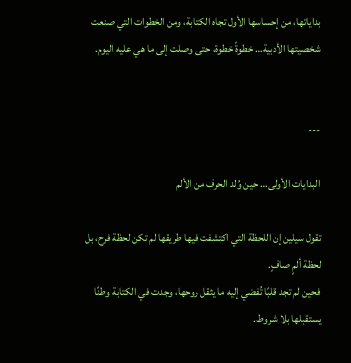بداياتها، من إحساسها الأول تجاه الكتابة، ومن الخطوات التي صنعت شخصيتها الأدبية… خطوةً خطوة، حتى وصلت إلى ما هي عليه اليوم.


---

البدايات الأولى… حين وُلد الحرف من الألم

تقول سيلين إن اللحظة التي اكتشفت فيها طريقها لم تكن لحظة فرح، بل لحظة ألمٍ صافٍ.
فحين لم تجد قلبًا تُفضي إليه ما يثقل روحها، وجدت في الكتابة وطنًا يستقبلها بلا شروط.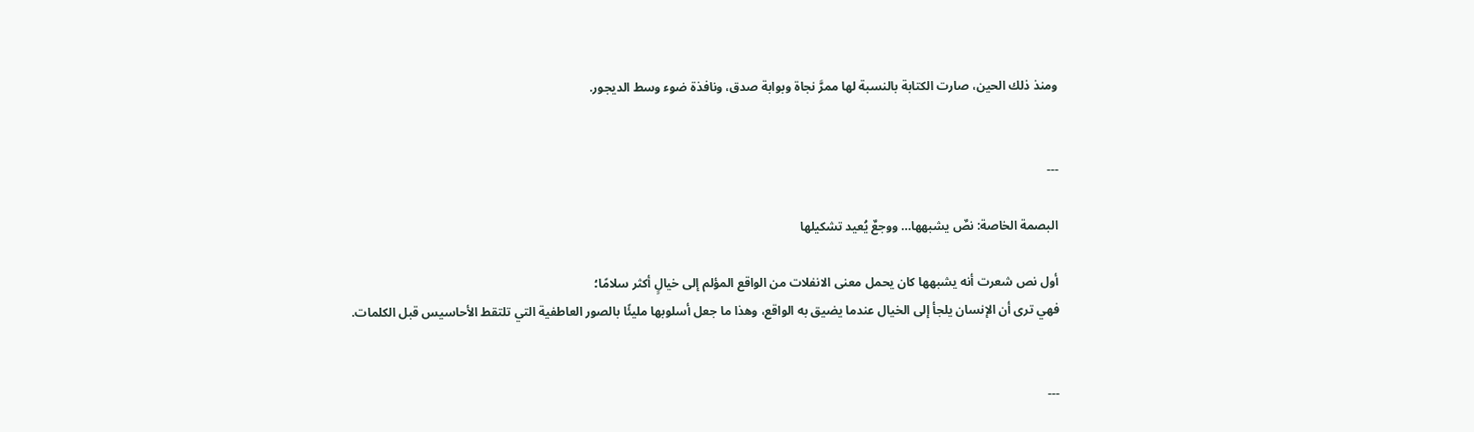ومنذ ذلك الحين، صارت الكتابة بالنسبة لها ممرَّ نجاة وبوابة صدق، ونافذة ضوء وسط الديجور.


---

البصمة الخاصة: نصٌ يشبهها… ووجعٌ يُعيد تشكيلها

أول نص شعرت أنه يشبهها كان يحمل معنى الانفلات من الواقع المؤلم إلى خيالٍ أكثر سلامًا؛
فهي ترى أن الإنسان يلجأ إلى الخيال عندما يضيق به الواقع، وهذا ما جعل أسلوبها مليئًا بالصور العاطفية التي تلتقط الأحاسيس قبل الكلمات.


---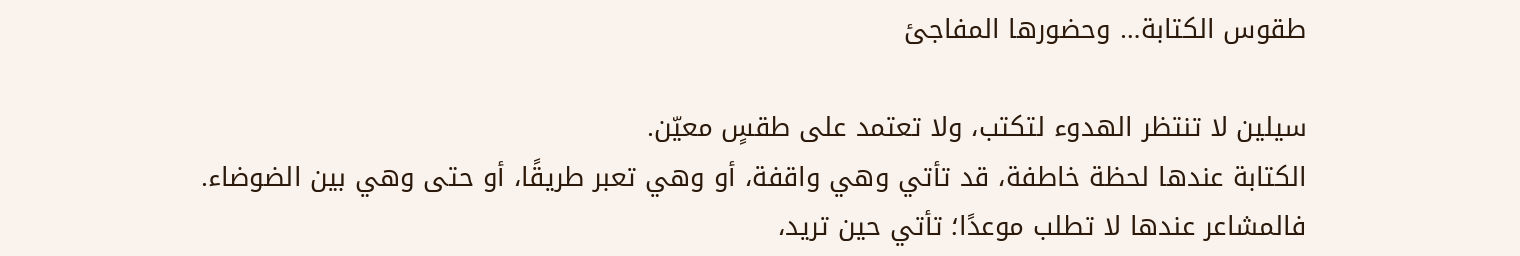طقوس الكتابة… وحضورها المفاجئ

سيلين لا تنتظر الهدوء لتكتب، ولا تعتمد على طقسٍ معيّن.
الكتابة عندها لحظة خاطفة، قد تأتي وهي واقفة، أو وهي تعبر طريقًا، أو حتى وهي بين الضوضاء.
فالمشاعر عندها لا تطلب موعدًا؛ تأتي حين تريد،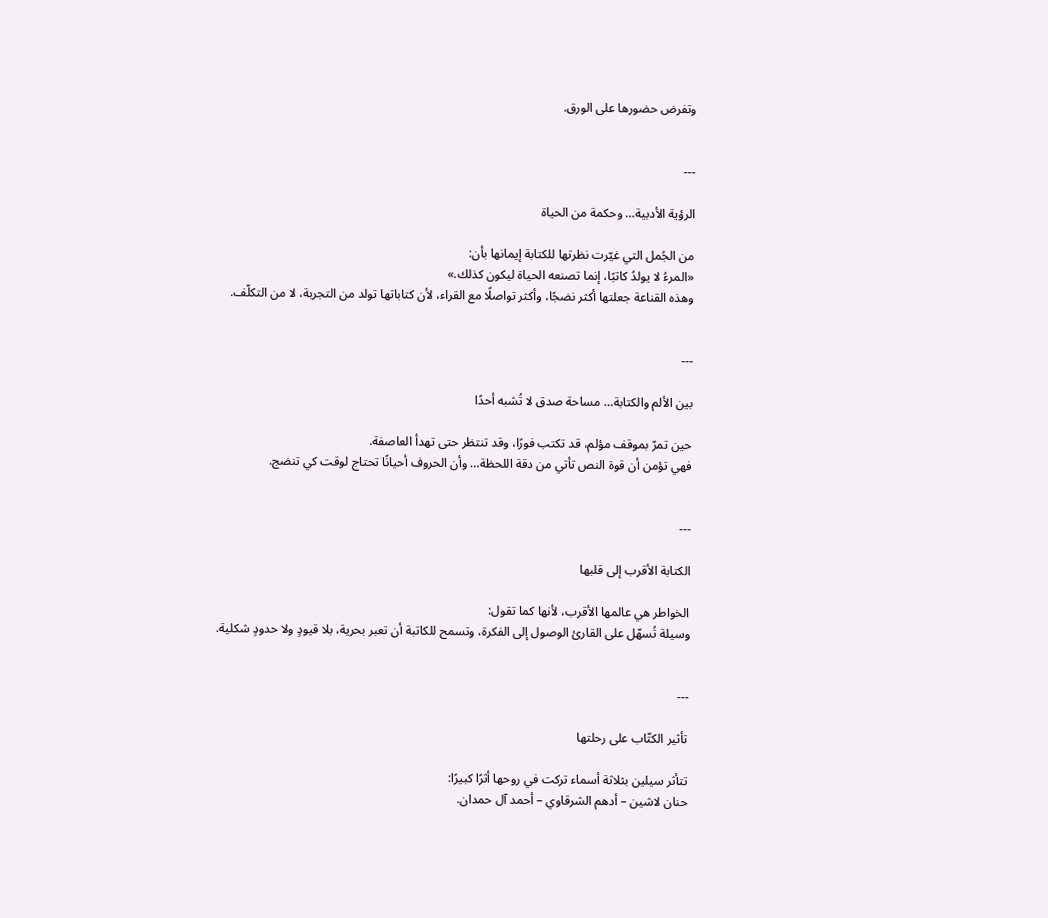وتفرض حضورها على الورق.


---

الرؤية الأدبية… وحكمة من الحياة

من الجُمل التي غيّرت نظرتها للكتابة إيمانها بأن:
«المرءُ لا يولدُ كاتبًا، إنما تصنعه الحياة ليكون كذلك.»
وهذه القناعة جعلتها أكثر نضجًا، وأكثر تواصلًا مع القراء، لأن كتاباتها تولد من التجربة، لا من التكلّف.


---

بين الألم والكتابة… مساحة صدق لا تُشبه أحدًا

حين تمرّ بموقف مؤلم، قد تكتب فورًا، وقد تنتظر حتى تهدأ العاصفة.
فهي تؤمن أن قوة النص تأتي من دقة اللحظة… وأن الحروف أحيانًا تحتاج لوقت كي تنضج.


---

الكتابة الأقرب إلى قلبها

الخواطر هي عالمها الأقرب، لأنها كما تقول:
وسيلة تُسهّل على القارئ الوصول إلى الفكرة، وتسمح للكاتبة أن تعبر بحرية، بلا قيودٍ ولا حدودٍ شكلية.


---

تأثير الكتّاب على رحلتها

تتأثر سيلين بثلاثة أسماء تركت في روحها أثرًا كبيرًا:
حنان لاشين – أدهم الشرقاوي – أحمد آل حمدان.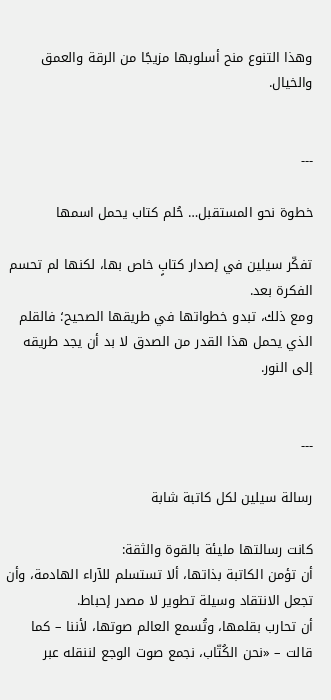وهذا التنوع منح أسلوبها مزيجًا من الرقة والعمق والخيال.


---

خطوة نحو المستقبل… حُلم كتاب يحمل اسمها

تفكّر سيلين في إصدار كتابٍ خاص بها، لكنها لم تحسم الفكرة بعد.
ومع ذلك، تبدو خطواتها في طريقها الصحيح؛ فالقلم الذي يحمل هذا القدر من الصدق لا بد أن يجد طريقه إلى النور.


---

رسالة سيلين لكل كاتبة شابة

كانت رسالتها مليئة بالقوة والثقة:
أن تؤمن الكاتبة بذاتها، ألا تستسلم للآراء الهادمة، وأن تجعل الانتقاد وسيلة تطوير لا مصدر إحباط.
أن تحارب بقلمها، وتُسمع العالم صوتها، لأننا – كما قالت – «نحن الكُتّاب، نجمع صوت الوجع لننقله عبر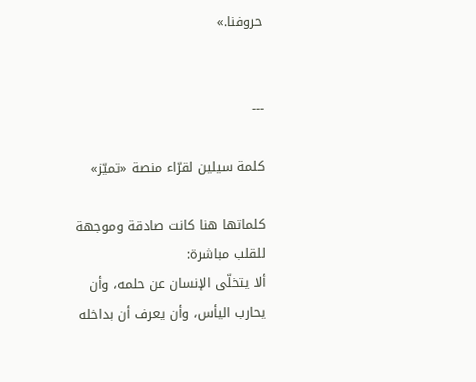حروفنا.»


---

كلمة سيلين لقرّاء منصة «تميّز»

كلماتها هنا كانت صادقة وموجهة للقلب مباشرة:
ألا يتخلّى الإنسان عن حلمه، وأن يحارب اليأس، وأن يعرف أن بداخله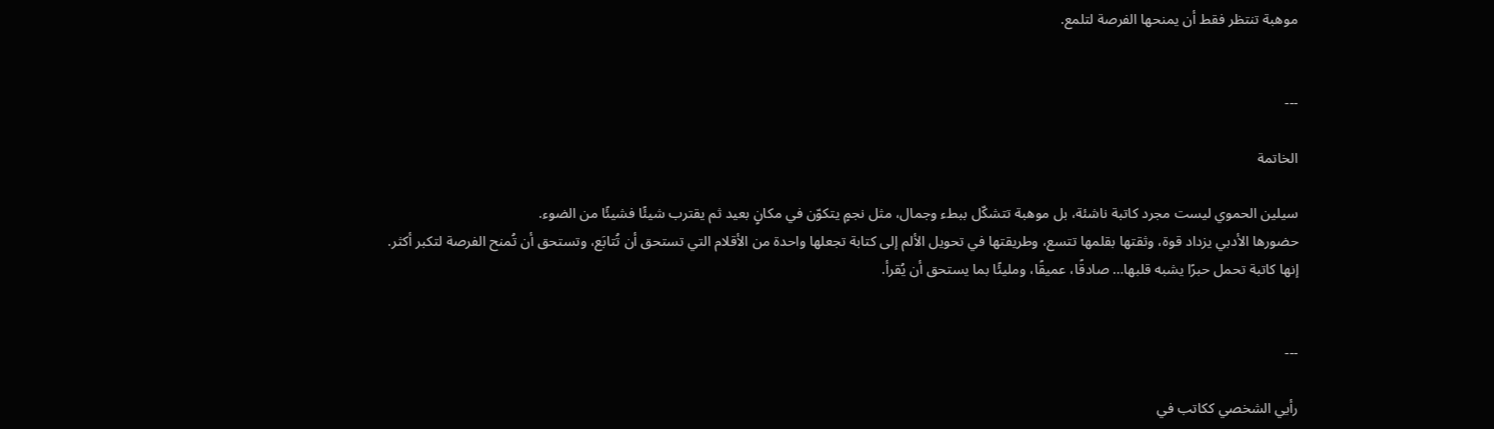موهبة تنتظر فقط أن يمنحها الفرصة لتلمع.


---

الخاتمة

سيلين الحموي ليست مجرد كاتبة ناشئة، بل موهبة تتشكّل ببطء وجمال، مثل نجمٍ يتكوّن في مكانٍ بعيد ثم يقترب شيئًا فشيئًا من الضوء.
حضورها الأدبي يزداد قوة، وثقتها بقلمها تتسع، وطريقتها في تحويل الألم إلى كتابة تجعلها واحدة من الأقلام التي تستحق أن تُتابَع، وتستحق أن تُمنح الفرصة لتكبر أكثر.
إنها كاتبة تحمل حبرًا يشبه قلبها… صادقًا، عميقًا، ومليئًا بما يستحق أن يُقرأ.


---

رأيي الشخصي ككاتب في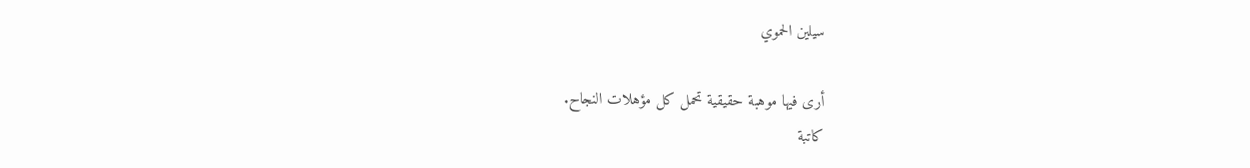سيلين الحموي

أرى فيها موهبة حقيقية تحمل كل مؤهلات النجاح.
كاتبة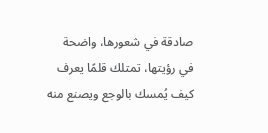صادقة في شعورها، واضحة في رؤيتها، تمتلك قلمًا يعرف كيف يُمسك بالوجع ويصنع منه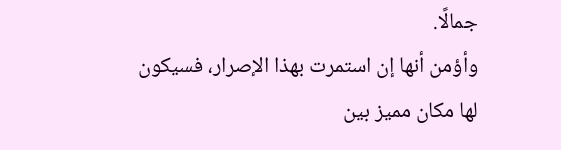جمالًا.
وأؤمن أنها إن استمرت بهذا الإصرار، فسيكون لها مكان مميز بين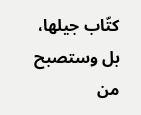كتّاب جيلها، بل وستصبح من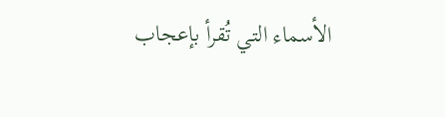الأسماء التي تُقرأ بإعجاب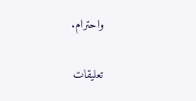واحترام.

تعليقات